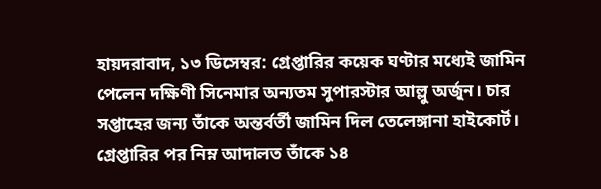হায়দরাবাদ, ১৩ ডিসেম্বর: গ্রেপ্তারির কয়েক ঘণ্টার মধ্যেই জামিন পেলেন দক্ষিণী সিনেমার অন্যতম সুপারস্টার আল্লু অর্জুন। চার সপ্তাহের জন্য তাঁকে অন্তর্বর্তী জামিন দিল তেলেঙ্গানা হাইকোর্ট। গ্রেপ্তারির পর নিম্ন আদালত তাঁকে ১৪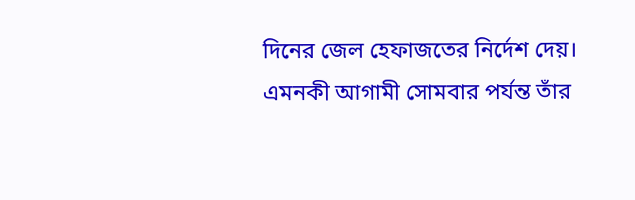দিনের জেল হেফাজতের নির্দেশ দেয়। এমনকী আগামী সোমবার পর্যন্ত তাঁর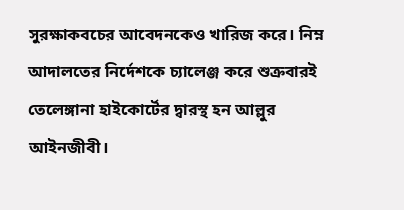সুরক্ষাকবচের আবেদনকেও খারিজ করে। নিম্ন আদালতের নির্দেশকে চ্যালেঞ্জ করে শুক্রবারই তেলেঙ্গানা হাইকোর্টের দ্বারস্থ হন আল্লুর আইনজীবী।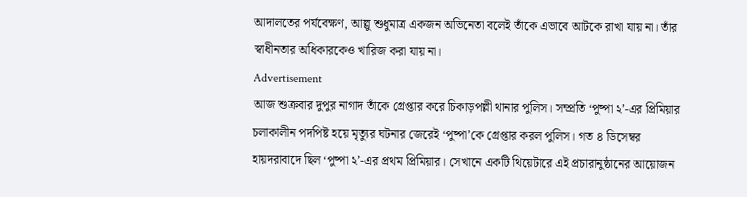আদালতের পর্যবেক্ষণ, আল্লু শুধুমাত্র একজন অভিনেতা বলেই তাঁকে এভাবে আটকে রাখা যায় না। তাঁর স্বাধীনতার অধিকারকেও খারিজ করা যায় না।
Advertisement
আজ শুক্রবার দুপুর নাগাদ তাঁকে গ্রেপ্তার করে চিকাড়পল্লী থানার পুলিস। সম্প্রতি ‘পুষ্পা ২’-এর প্রিমিয়ার চলাকালীন পদপিষ্ট হয়ে মৃত্যুর ঘটনার জেরেই ‘পুষ্পা’কে গ্রেপ্তার করল পুলিস। গত ৪ ডিসেম্বর হায়দরাবাদে ছিল ‘পুষ্পা ২’-এর প্রথম প্রিমিয়ার। সেখানে একটি থিয়েটারে এই প্রচারানুষ্ঠানের আয়োজন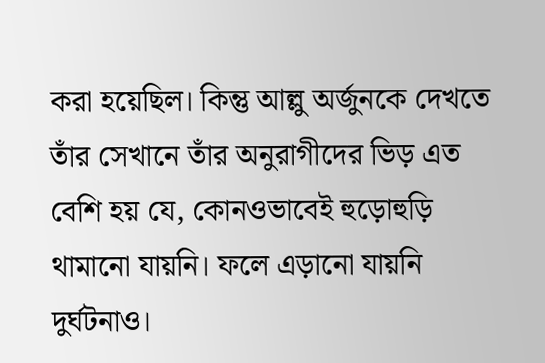করা হয়েছিল। কিন্তু আল্লু অর্জুনকে দেখতে তাঁর সেখানে তাঁর অনুরাগীদের ভিড় এত বেশি হয় যে, কোনওভাবেই হুড়োহুড়ি থামানো যায়নি। ফলে এড়ানো যায়নি দুর্ঘটনাও।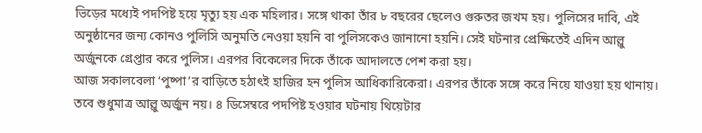ভিড়ের মধ্যেই পদপিষ্ট হয়ে মৃত্যু হয় এক মহিলার। সঙ্গে থাকা তাঁর ৮ বছরের ছেলেও গুরুতর জখম হয়। পুলিসের দাবি, এই অনুষ্ঠানের জন্য কোনও পুলিসি অনুমতি নেওয়া হয়নি বা পুলিসকেও জানানো হয়নি। সেই ঘটনার প্রেক্ষিতেই এদিন আল্লু অর্জুনকে গ্রেপ্তার করে পুলিস। এরপর বিকেলের দিকে তাঁকে আদালতে পেশ করা হয়।
আজ সকালবেলা ‘পুষ্পা’র বাড়িতে হঠাৎই হাজির হন পুলিস আধিকারিকেরা। এরপর তাঁকে সঙ্গে করে নিয়ে যাওয়া হয় থানায়। তবে শুধুমাত্র আল্লু অর্জুন নয়। ৪ ডিসেম্বরে পদপিষ্ট হওয়ার ঘটনায় থিয়েটার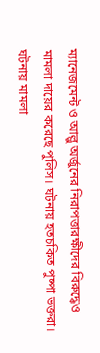ম্যানেজমেন্ট ও আল্লু অর্জুনের নিরাপত্তারক্ষীদের বিরুদ্ধেও মামলা দায়ের করেছে পুলিস। ঘটনায় হতচকিত পুষ্পা ভক্তরা। ঘটনায় মামলা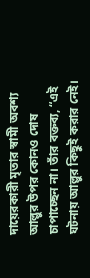দায়েরকারী মৃতার স্বামী অবশ্য আল্লুর উপর কোনও দোষ চাপাচ্ছেন না। তাঁর বক্তব্য, “এই ঘটনায় আল্লুর কিছুই করার নেই।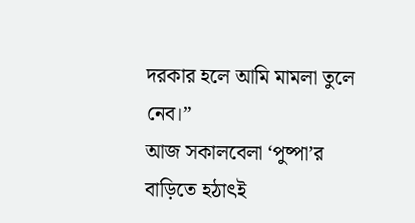দরকার হলে আমি মামলা তুলে নেব।”
আজ সকালবেলা ‘পুষ্পা’র বাড়িতে হঠাৎই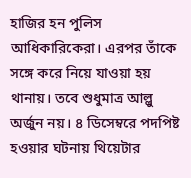হাজির হন পুলিস আধিকারিকেরা। এরপর তাঁকে সঙ্গে করে নিয়ে যাওয়া হয় থানায়। তবে শুধুমাত্র আল্লু অর্জুন নয়। ৪ ডিসেম্বরে পদপিষ্ট হওয়ার ঘটনায় থিয়েটার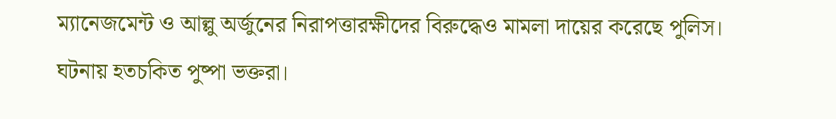ম্যানেজমেন্ট ও আল্লু অর্জুনের নিরাপত্তারক্ষীদের বিরুদ্ধেও মামলা দায়ের করেছে পুলিস। ঘটনায় হতচকিত পুষ্পা ভক্তরা।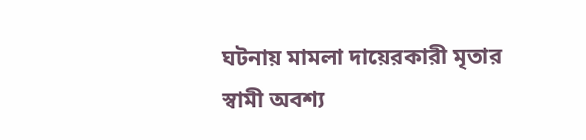ঘটনায় মামলা দায়েরকারী মৃতার স্বামী অবশ্য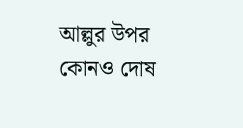আল্লুর উপর কোনও দোষ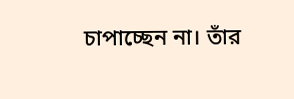চাপাচ্ছেন না। তাঁর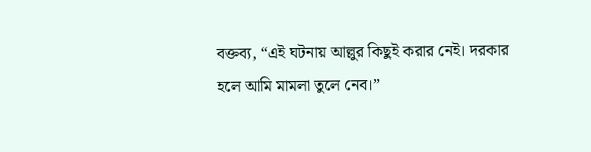বক্তব্য, “এই ঘটনায় আল্লুর কিছুই করার নেই। দরকার হলে আমি মামলা তুলে নেব।”